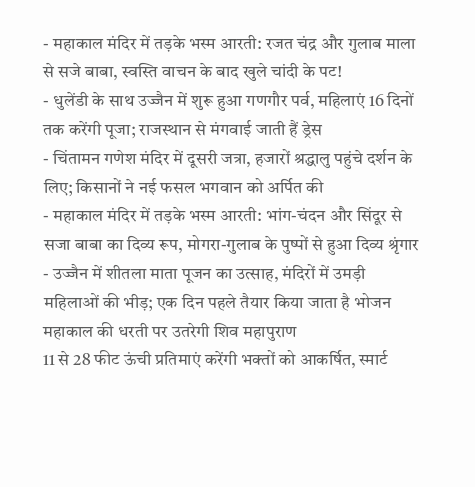- महाकाल मंदिर में तड़के भस्म आरती: रजत चंद्र और गुलाब माला से सजे बाबा, स्वस्ति वाचन के बाद खुले चांदी के पट!
- धुलेंडी के साथ उज्जैन में शुरू हुआ गणगौर पर्व, महिलाएं 16 दिनों तक करेंगी पूजा; राजस्थान से मंगवाई जाती हैं ड्रेस
- चिंतामन गणेश मंदिर में दूसरी जत्रा, हजारों श्रद्धालु पहुंचे दर्शन के लिए; किसानों ने नई फसल भगवान को अर्पित की
- महाकाल मंदिर में तड़के भस्म आरती: भांग-चंदन और सिंदूर से सजा बाबा का दिव्य रूप, मोगरा-गुलाब के पुष्पों से हुआ दिव्य श्रृंगार
- उज्जैन में शीतला माता पूजन का उत्साह, मंदिरों में उमड़ी महिलाओं की भीड़; एक दिन पहले तैयार किया जाता है भोजन
महाकाल की धरती पर उतरेगी शिव महापुराण
11 से 28 फीट ऊंची प्रतिमाएं करेंगी भक्तों को आकर्षित, स्मार्ट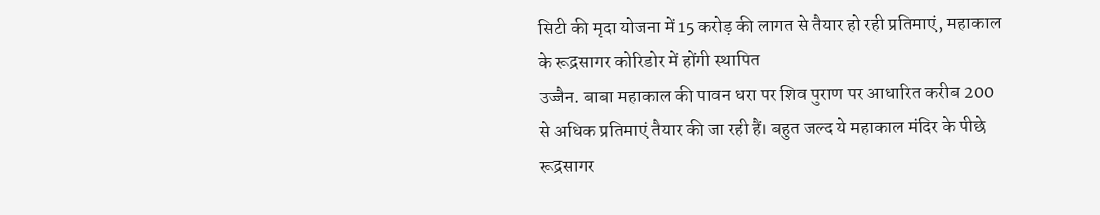सिटी की मृदा योजना में 15 करोड़ की लागत से तैयार हो रही प्रतिमाएं, महाकाल के रूद्रसागर कोरिडोर में होंगी स्थापित
उज्जैन. बाबा महाकाल की पावन धरा पर शिव पुराण पर आधारित करीब 200 से अधिक प्रतिमाएं तैयार की जा रही हैं। बहुत जल्द ये महाकाल मंदिर के पीछे रूद्रसागर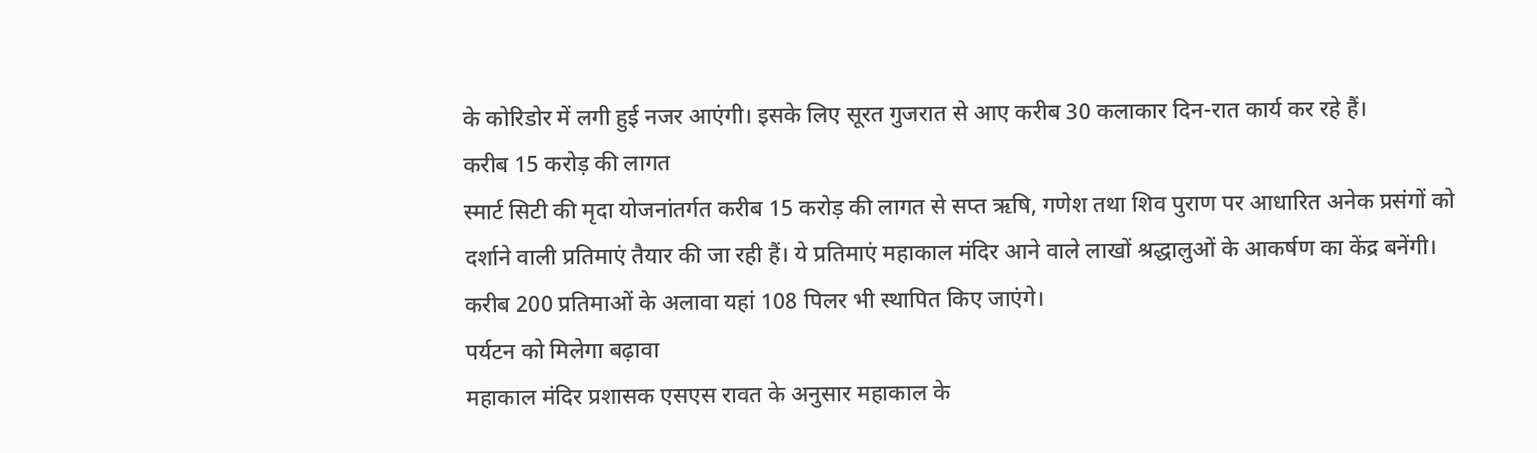के कोरिडोर में लगी हुई नजर आएंगी। इसके लिए सूरत गुजरात से आए करीब 30 कलाकार दिन-रात कार्य कर रहे हैं।
करीब 15 करोड़ की लागत
स्मार्ट सिटी की मृदा योजनांतर्गत करीब 15 करोड़ की लागत से सप्त ऋषि, गणेश तथा शिव पुराण पर आधारित अनेक प्रसंगों को दर्शाने वाली प्रतिमाएं तैयार की जा रही हैं। ये प्रतिमाएं महाकाल मंदिर आने वाले लाखों श्रद्धालुओं के आकर्षण का केंद्र बनेंगी। करीब 200 प्रतिमाओं के अलावा यहां 108 पिलर भी स्थापित किए जाएंगे।
पर्यटन को मिलेगा बढ़ावा
महाकाल मंदिर प्रशासक एसएस रावत के अनुसार महाकाल के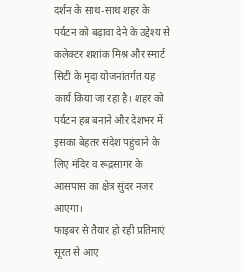दर्शन के साथ-साथ शहर के पर्यटन को बढ़ावा देने के उद्देश्य से कलेक्टर शशांक मिश्र और स्मार्ट सिटी के मृदा योजनांतर्गत यह कार्य किया जा रहा है। शहर को पर्यटन हब बनाने और देशभर में इसका बेहतर संदेश पहुंचाने के लिए मंदिर व रूद्रसागर के आसपास का क्षेत्र सुंदर नजर आएगा।
फाइबर से तैयार हो रही प्रतिमाएं
सूरत से आए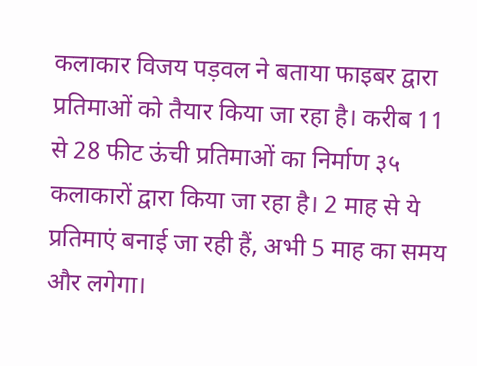कलाकार विजय पड़वल ने बताया फाइबर द्वारा प्रतिमाओं को तैयार किया जा रहा है। करीब 11 से 28 फीट ऊंची प्रतिमाओं का निर्माण ३५ कलाकारों द्वारा किया जा रहा है। 2 माह से ये प्रतिमाएं बनाई जा रही हैं, अभी 5 माह का समय और लगेगा।